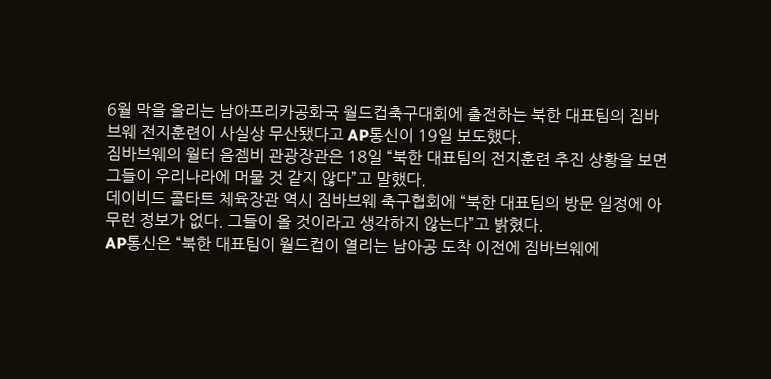6월 막을 올리는 남아프리카공화국 월드컵축구대회에 출전하는 북한 대표팀의 짐바브웨 전지훈련이 사실상 무산됐다고 AP통신이 19일 보도했다.
짐바브웨의 월터 음젬비 관광장관은 18일 “북한 대표팀의 전지훈련 추진 상황을 보면 그들이 우리나라에 머물 것 같지 않다”고 말했다.
데이비드 콜타트 체육장관 역시 짐바브웨 축구협회에 “북한 대표팀의 방문 일정에 아무런 정보가 없다. 그들이 올 것이라고 생각하지 않는다”고 밝혔다.
AP통신은 “북한 대표팀이 월드컵이 열리는 남아공 도착 이전에 짐바브웨에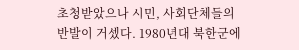초청받았으나 시민, 사회단체들의 반발이 거셌다. 1980년대 북한군에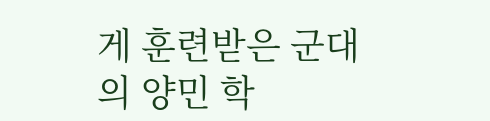게 훈련받은 군대의 양민 학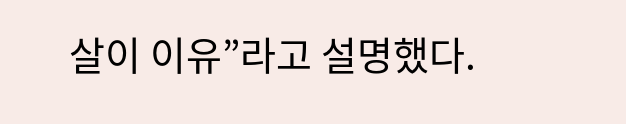살이 이유”라고 설명했다.